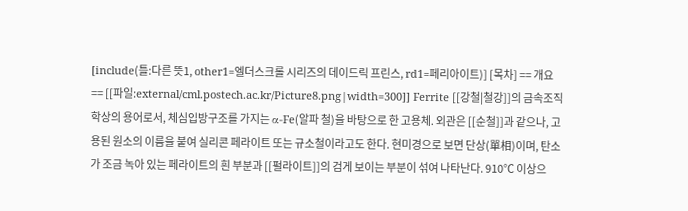[include(틀:다른 뜻1, other1=엘더스크롤 시리즈의 데이드릭 프린스, rd1=페리아이트)] [목차] == 개요 == [[파일:external/cml.postech.ac.kr/Picture8.png|width=300]] Ferrite [[강철|철강]]의 금속조직학상의 용어로서, 체심입방구조를 가지는 α-Fe(알파 철)을 바탕으로 한 고용체. 외관은 [[순철]]과 같으나, 고용된 원소의 이름을 붙여 실리콘 페라이트 또는 규소철이라고도 한다. 현미경으로 보면 단상(單相)이며, 탄소가 조금 녹아 있는 페라이트의 흰 부분과 [[펄라이트]]의 검게 보이는 부분이 섞여 나타난다. 910℃ 이상으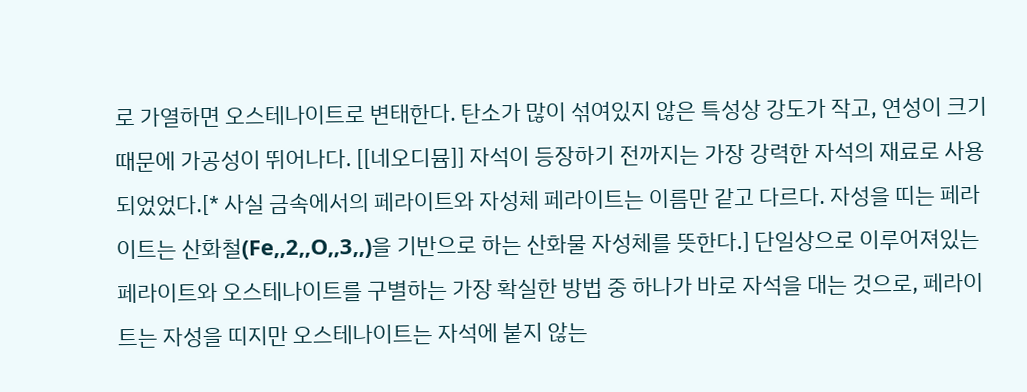로 가열하면 오스테나이트로 변태한다. 탄소가 많이 섞여있지 않은 특성상 강도가 작고, 연성이 크기 때문에 가공성이 뛰어나다. [[네오디뮴]] 자석이 등장하기 전까지는 가장 강력한 자석의 재료로 사용되었었다.[* 사실 금속에서의 페라이트와 자성체 페라이트는 이름만 같고 다르다. 자성을 띠는 페라이트는 산화철(Fe,,2,,O,,3,,)을 기반으로 하는 산화물 자성체를 뜻한다.] 단일상으로 이루어져있는 페라이트와 오스테나이트를 구별하는 가장 확실한 방법 중 하나가 바로 자석을 대는 것으로, 페라이트는 자성을 띠지만 오스테나이트는 자석에 붙지 않는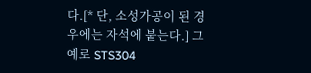다.[* 단, 소성가공이 된 경우에는 자석에 붙는다.] 그 예로 STS304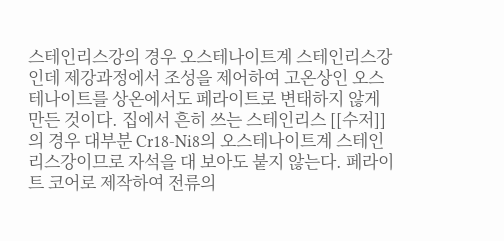스테인리스강의 경우 오스테나이트계 스테인리스강인데 제강과정에서 조성을 제어하여 고온상인 오스테나이트를 상온에서도 페라이트로 변태하지 않게 만든 것이다. 집에서 흔히 쓰는 스테인리스 [[수저]]의 경우 대부분 Cr18-Ni8의 오스테나이트계 스테인리스강이므로 자석을 대 보아도 붙지 않는다. 페라이트 코어로 제작하여 전류의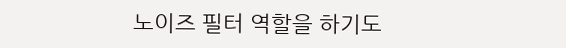노이즈 필터 역할을 하기도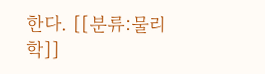한다. [[분류:물리학]]